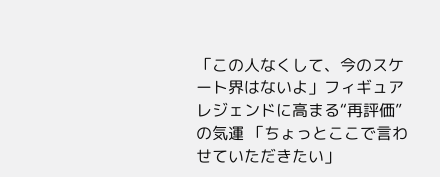「この人なくして、今のスケート界はないよ」フィギュアレジェンドに高まる“再評価”の気運 「ちょっとここで言わせていただきたい」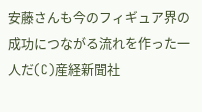安藤さんも今のフィギュア界の成功につながる流れを作った一人だ(C)産経新聞社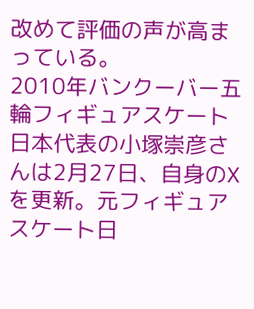改めて評価の声が高まっている。
2010年バンクーバー五輪フィギュアスケート日本代表の小塚崇彦さんは2月27日、自身のXを更新。元フィギュアスケート日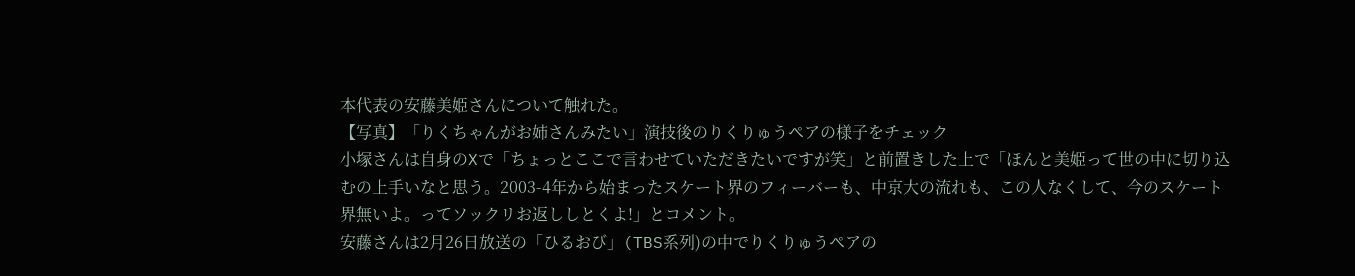本代表の安藤美姫さんについて触れた。
【写真】「りくちゃんがお姉さんみたい」演技後のりくりゅうペアの様子をチェック
小塚さんは自身のXで「ちょっとここで言わせていただきたいですが笑」と前置きした上で「ほんと美姫って世の中に切り込むの上手いなと思う。2003-4年から始まったスケート界のフィーバーも、中京大の流れも、この人なくして、今のスケート界無いよ。ってソックリお返ししとくよ!」とコメント。
安藤さんは2月26日放送の「ひるおび」(TBS系列)の中でりくりゅうペアの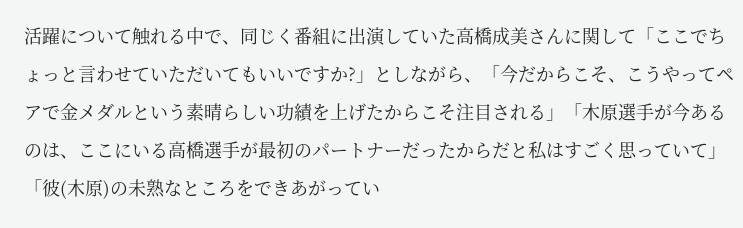活躍について触れる中で、同じく番組に出演していた高橋成美さんに関して「ここでちょっと言わせていただいてもいいですか?」としながら、「今だからこそ、こうやってペアで金メダルという素晴らしい功績を上げたからこそ注目される」「木原選手が今あるのは、ここにいる高橋選手が最初のパートナーだったからだと私はすごく思っていて」「彼(木原)の未熟なところをできあがってい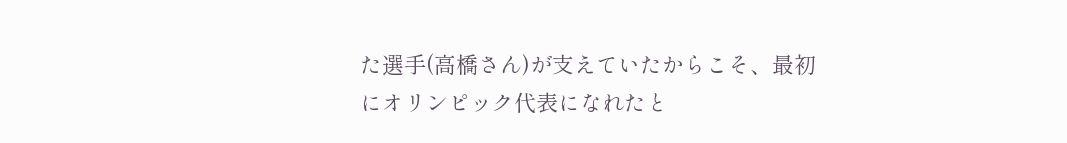た選手(高橋さん)が支えていたからこそ、最初にオリンピック代表になれたと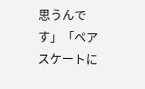思うんです」「ペアスケートに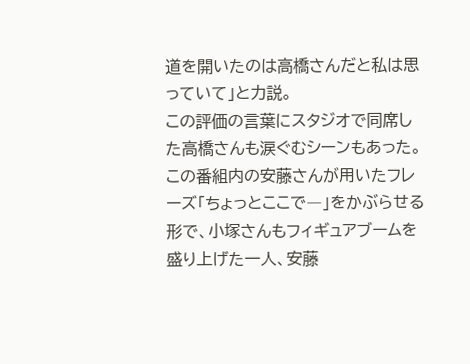道を開いたのは高橋さんだと私は思っていて」と力説。
この評価の言葉にスタジオで同席した高橋さんも涙ぐむシーンもあった。
この番組内の安藤さんが用いたフレーズ「ちょっとここで―」をかぶらせる形で、小塚さんもフィギュアブームを盛り上げた一人、安藤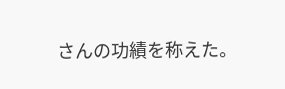さんの功績を称えた。